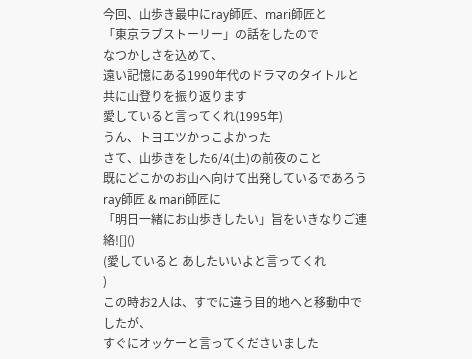今回、山歩き最中にray師匠、mari師匠と
「東京ラブストーリー」の話をしたので
なつかしさを込めて、
遠い記憶にある1990年代のドラマのタイトルと共に山登りを振り返ります
愛していると言ってくれ(1995年)
うん、トヨエツかっこよかった
さて、山歩きをした6/4(土)の前夜のこと
既にどこかのお山へ向けて出発しているであろうray師匠 & mari師匠に
「明日一緒にお山歩きしたい」旨をいきなりご連絡![]()
(愛していると あしたいいよと言ってくれ
)
この時お2人は、すでに違う目的地へと移動中でしたが、
すぐにオッケーと言ってくださいました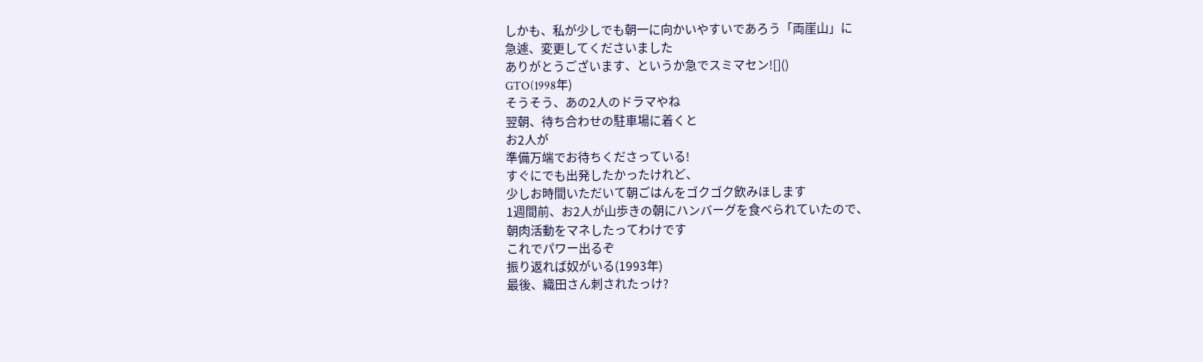しかも、私が少しでも朝一に向かいやすいであろう「両崖山」に
急遽、変更してくださいました
ありがとうございます、というか急でスミマセン![]()
GTO(1998年)
そうそう、あの2人のドラマやね
翌朝、待ち合わせの駐車場に着くと
お2人が
準備万端でお待ちくださっている!
すぐにでも出発したかったけれど、
少しお時間いただいて朝ごはんをゴクゴク飲みほします
1週間前、お2人が山歩きの朝にハンバーグを食べられていたので、
朝肉活動をマネしたってわけです
これでパワー出るぞ
振り返れば奴がいる(1993年)
最後、織田さん刺されたっけ?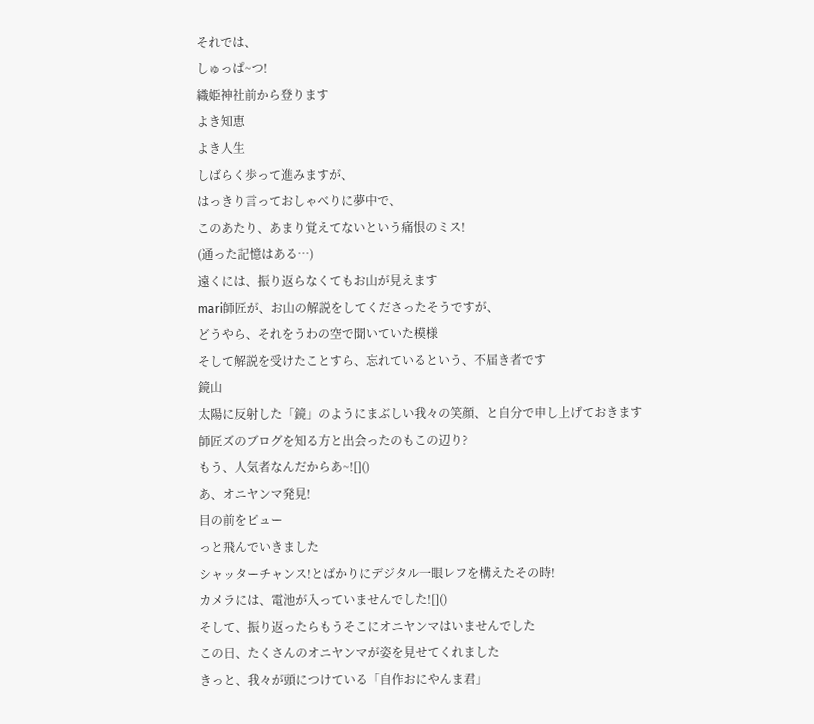それでは、
しゅっぱ~つ!
織姫神社前から登ります
よき知恵
よき人生
しばらく歩って進みますが、
はっきり言っておしゃべりに夢中で、
このあたり、あまり覚えてないという痛恨のミス!
(通った記憶はある…)
遠くには、振り返らなくてもお山が見えます
mari師匠が、お山の解説をしてくださったそうですが、
どうやら、それをうわの空で聞いていた模様
そして解説を受けたことすら、忘れているという、不届き者です
鏡山
太陽に反射した「鏡」のようにまぶしい我々の笑顔、と自分で申し上げておきます
師匠ズのブログを知る方と出会ったのもこの辺り?
もう、人気者なんだからあ~![]()
あ、オニヤンマ発見!
目の前をピュー
っと飛んでいきました
シャッターチャンス!とばかりにデジタル一眼レフを構えたその時!
カメラには、電池が入っていませんでした![]()
そして、振り返ったらもうそこにオニヤンマはいませんでした
この日、たくさんのオニヤンマが姿を見せてくれました
きっと、我々が頭につけている「自作おにやんま君」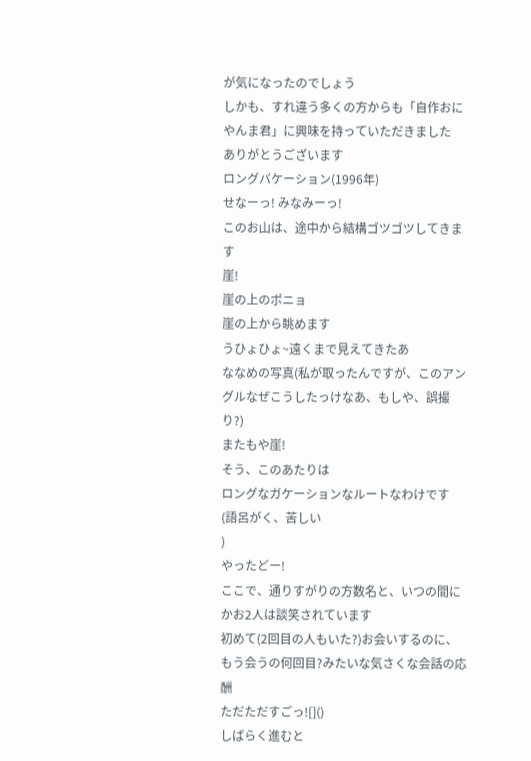が気になったのでしょう
しかも、すれ違う多くの方からも「自作おにやんま君」に興味を持っていただきました
ありがとうございます
ロングバケーション(1996年)
せなーっ! みなみーっ!
このお山は、途中から結構ゴツゴツしてきます
崖!
崖の上のポニョ
崖の上から眺めます
うひょひょ~遠くまで見えてきたあ
ななめの写真(私が取ったんですが、このアングルなぜこうしたっけなあ、もしや、誤撮り?)
またもや崖!
そう、このあたりは
ロングなガケーションなルートなわけです
(語呂がく、苦しい
)
やったどー!
ここで、通りすがりの方数名と、いつの間にかお2人は談笑されています
初めて(2回目の人もいた?)お会いするのに、もう会うの何回目?みたいな気さくな会話の応酬
ただただすごっ![]()
しばらく進むと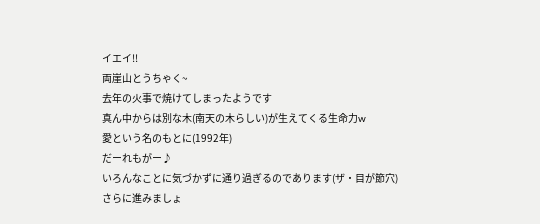イエイ!!
両崖山とうちゃく~
去年の火事で焼けてしまったようです
真ん中からは別な木(南天の木らしい)が生えてくる生命力w
愛という名のもとに(1992年)
だーれもがー♪
いろんなことに気づかずに通り過ぎるのであります(ザ・目が節穴)
さらに進みましょ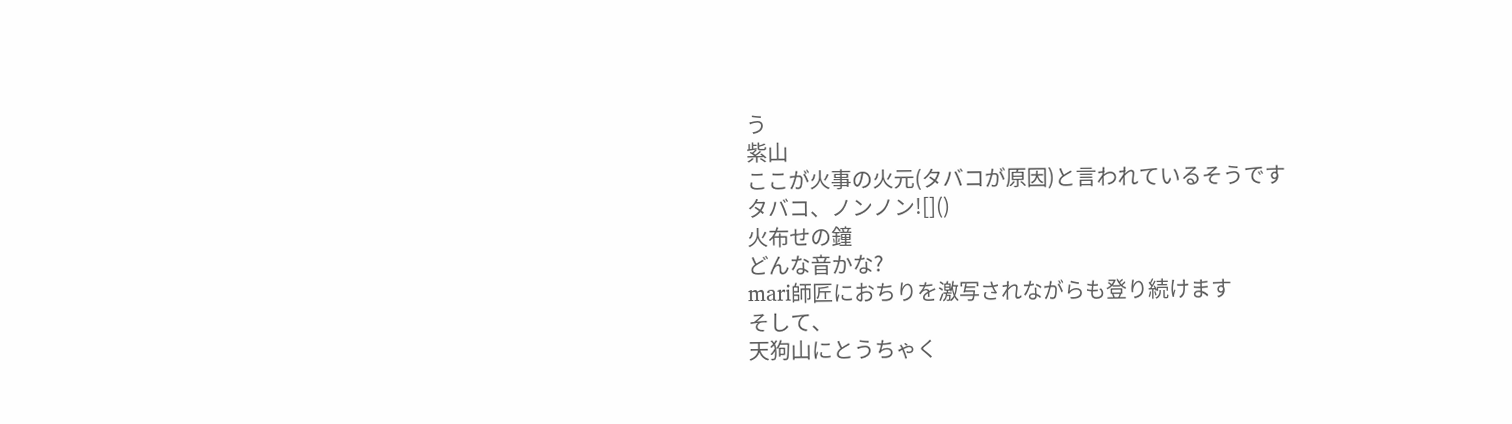う
紫山
ここが火事の火元(タバコが原因)と言われているそうです
タバコ、ノンノン![]()
火布せの鐘
どんな音かな?
mari師匠におちりを激写されながらも登り続けます
そして、
天狗山にとうちゃく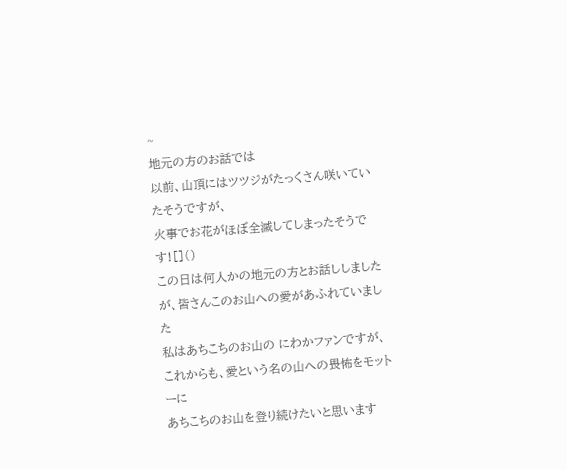~
地元の方のお話では
以前、山頂にはツツジがたっくさん咲いていたそうですが、
火事でお花がほぼ全滅してしまったそうです![]()
この日は何人かの地元の方とお話ししましたが、皆さんこのお山への愛があふれていました
私はあちこちのお山の にわかファンですが、
これからも、愛という名の山への畏怖をモットーに
あちこちのお山を登り続けたいと思います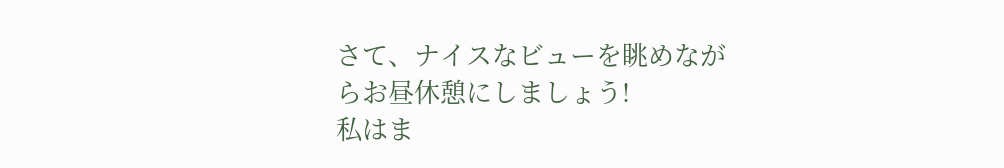さて、ナイスなビューを眺めながらお昼休憩にしましょう!
私はま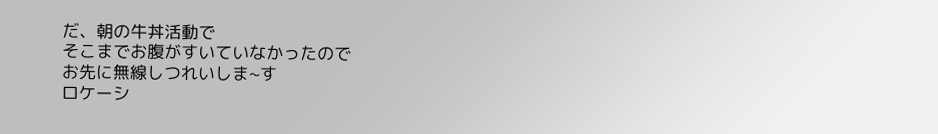だ、朝の牛丼活動で
そこまでお腹がすいていなかったので
お先に無線しつれいしま~す
ロケーシ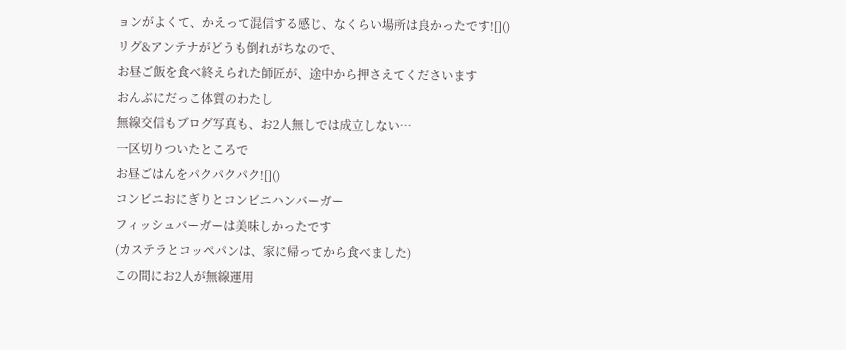ョンがよくて、かえって混信する感じ、なくらい場所は良かったです![]()
リグ&アンテナがどうも倒れがちなので、
お昼ご飯を食べ終えられた師匠が、途中から押さえてくださいます
おんぶにだっこ体質のわたし
無線交信もブログ写真も、お2人無しでは成立しない…
一区切りついたところで
お昼ごはんをパクパクパク![]()
コンビニおにぎりとコンビニハンバーガー
フィッシュバーガーは美味しかったです
(カステラとコッペパンは、家に帰ってから食べました)
この間にお2人が無線運用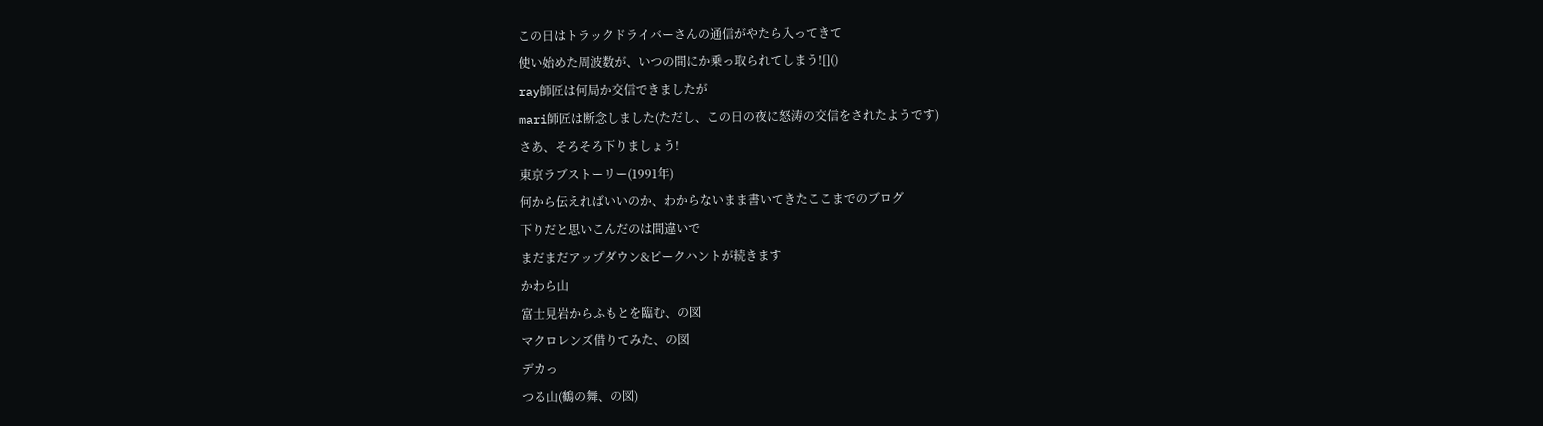この日はトラックドライバーさんの通信がやたら入ってきて
使い始めた周波数が、いつの間にか乗っ取られてしまう![]()
ray師匠は何局か交信できましたが
mari師匠は断念しました(ただし、この日の夜に怒涛の交信をされたようです)
さあ、そろそろ下りましょう!
東京ラブストーリー(1991年)
何から伝えればいいのか、わからないまま書いてきたここまでのブログ
下りだと思いこんだのは間違いで
まだまだアップダウン&ピークハントが続きます
かわら山
富士見岩からふもとを臨む、の図
マクロレンズ借りてみた、の図
デカっ
つる山(鶴の舞、の図)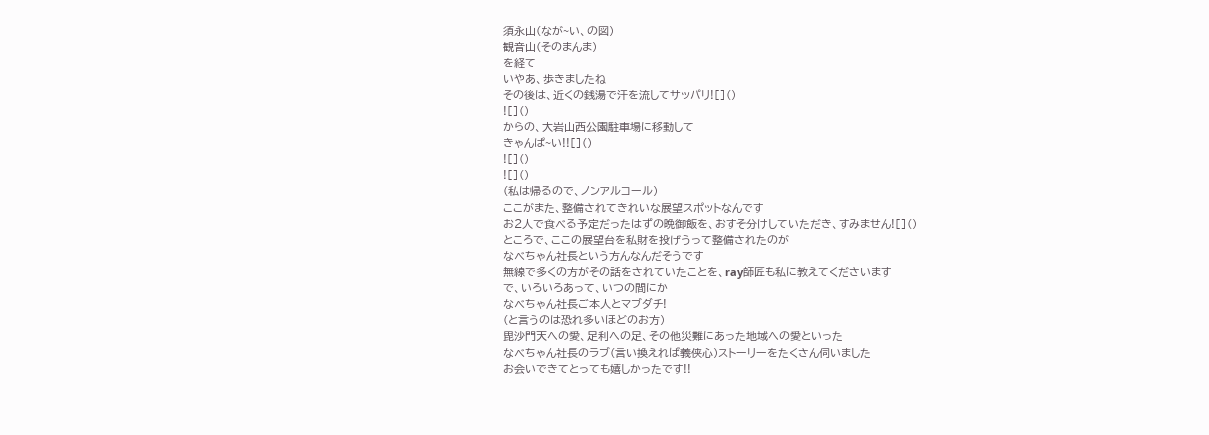須永山(なが~い、の図)
観音山(そのまんま)
を経て
いやあ、歩きましたね
その後は、近くの銭湯で汗を流してサッパリ![]()
![]()
からの、大岩山西公園駐車場に移動して
きゃんぱ~い!![]()
![]()
![]()
(私は帰るので、ノンアルコール)
ここがまた、整備されてきれいな展望スポットなんです
お2人で食べる予定だったはずの晩御飯を、おすそ分けしていただき、すみません![]()
ところで、ここの展望台を私財を投げうって整備されたのが
なべちゃん社長という方んなんだそうです
無線で多くの方がその話をされていたことを、ray師匠も私に教えてくださいます
で、いろいろあって、いつの間にか
なべちゃん社長ご本人とマブダチ!
(と言うのは恐れ多いほどのお方)
毘沙門天への愛、足利への足、その他災難にあった地域への愛といった
なべちゃん社長のラブ(言い換えれば義侠心)ストーリーをたくさん伺いました
お会いできてとっても嬉しかったです!!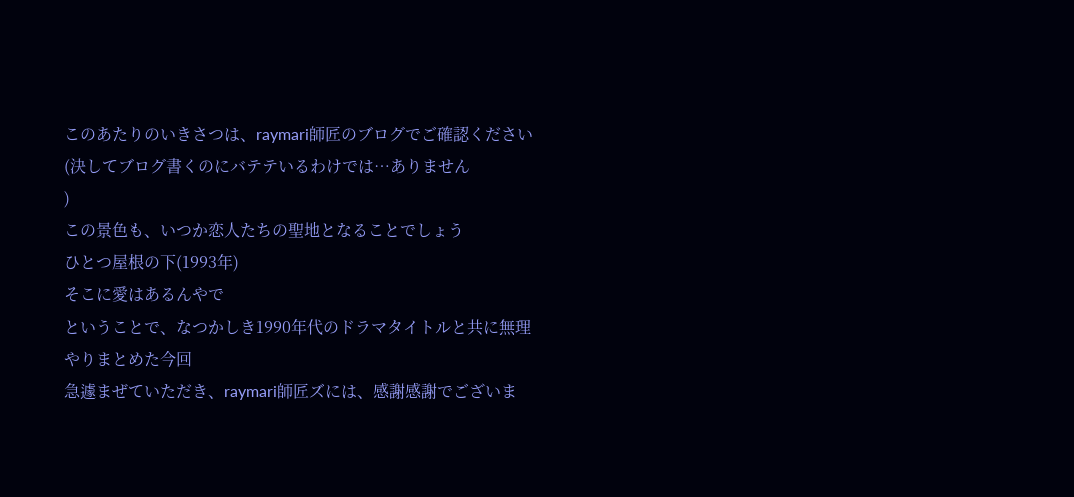このあたりのいきさつは、raymari師匠のブログでご確認ください
(決してブログ書くのにバテテいるわけでは…ありません
)
この景色も、いつか恋人たちの聖地となることでしょう
ひとつ屋根の下(1993年)
そこに愛はあるんやで
ということで、なつかしき1990年代のドラマタイトルと共に無理やりまとめた今回
急遽まぜていただき、raymari師匠ズには、感謝感謝でございま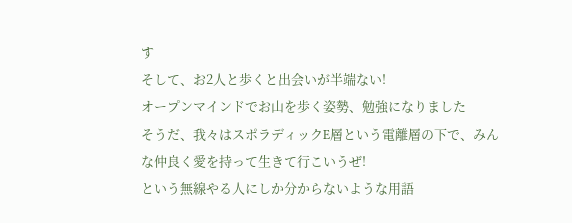す
そして、お2人と歩くと出会いが半端ない!
オープンマインドでお山を歩く姿勢、勉強になりました
そうだ、我々はスポラディックE層という電離層の下で、みんな仲良く愛を持って生きて行こいうぜ!
という無線やる人にしか分からないような用語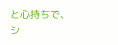と心持ちで、
シ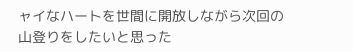ャイなハートを世間に開放しながら次回の山登りをしたいと思った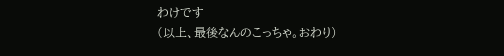わけです
(以上、最後なんのこっちゃ。おわり)